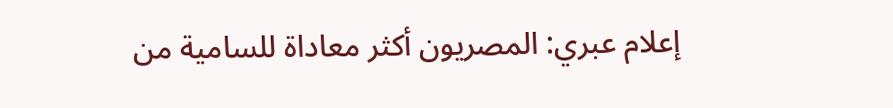إعلام عبري: المصريون أكثر معاداة للسامية من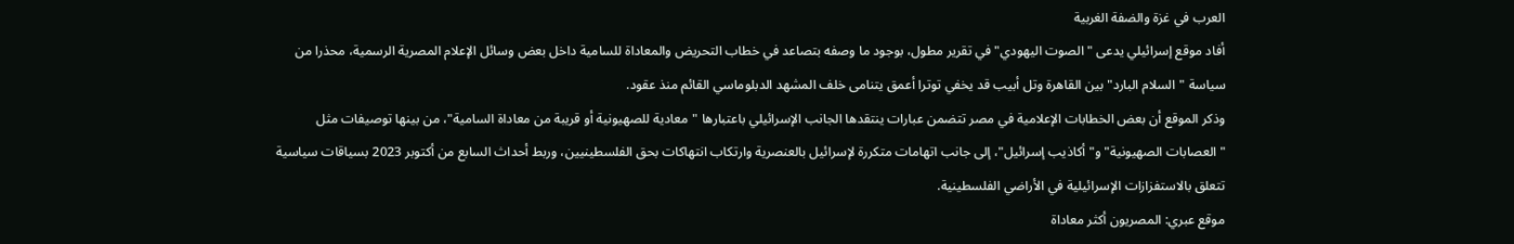العرب في غزة والضفة الغربية
أفاد موقع إسرائيلي يدعى "الصوت اليهودي" في تقرير مطول، بوجود ما وصفه بتصاعد في خطاب التحريض والمعاداة للسامية داخل بعض وسائل الإعلام المصرية الرسمية، محذرا من سياسة "السلام البارد" بين القاهرة وتل أبيب قد يخفي توترا أعمق يتنامى خلف المشهد الدبلوماسي القائم منذ عقود.
وذكر الموقع أن بعض الخطابات الإعلامية في مصر تتضمن عبارات ينتقدها الجانب الإسرائيلي باعتبارها "معادية للصهيونية أو قريبة من معاداة السامية"، من بينها توصيفات مثل "العصابات الصهيونية" و"أكاذيب إسرائيل"، إلى جانب اتهامات متكررة لإسرائيل بالعنصرية وارتكاب انتهاكات بحق الفلسطينيين، وربط أحداث السابع من أكتوبر 2023 بسياقات سياسية تتعلق بالاستفزازات الإسرائيلية في الأراضي الفلسطينية.
موقع عبري: المصريون أكثر معاداة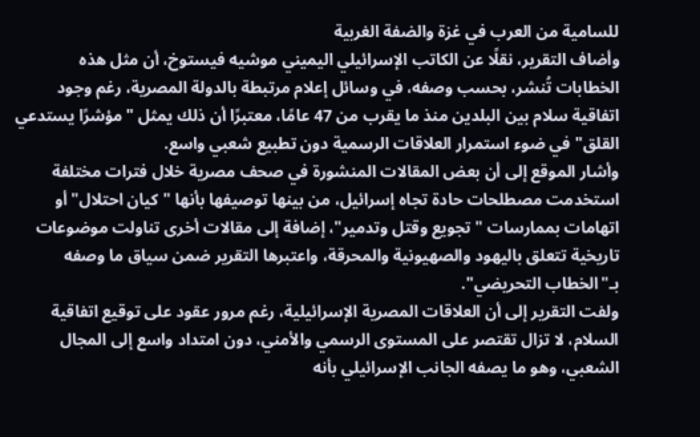للسامية من العرب في غزة والضفة الغربية
وأضاف التقرير، نقلًا عن الكاتب الإسرائيلي اليميني موشيه فيستوخ، أن مثل هذه الخطابات تُنشر، بحسب وصفه، في وسائل إعلام مرتبطة بالدولة المصرية، رغم وجود اتفاقية سلام بين البلدين منذ ما يقرب من 47 عامًا، معتبرًا أن ذلك يمثل "مؤشرًا يستدعي القلق" في ضوء استمرار العلاقات الرسمية دون تطبيع شعبي واسع.
وأشار الموقع إلى أن بعض المقالات المنشورة في صحف مصرية خلال فترات مختلفة استخدمت مصطلحات حادة تجاه إسرائيل، من بينها توصيفها بأنها "كيان احتلال" أو اتهامات بممارسات "تجويع وقتل وتدمير"، إضافة إلى مقالات أخرى تناولت موضوعات تاريخية تتعلق باليهود والصهيونية والمحرقة، واعتبرها التقرير ضمن سياق ما وصفه بـ"الخطاب التحريضي".
ولفت التقرير إلى أن العلاقات المصرية الإسرائيلية، رغم مرور عقود على توقيع اتفاقية السلام، لا تزال تقتصر على المستوى الرسمي والأمني، دون امتداد واسع إلى المجال الشعبي، وهو ما يصفه الجانب الإسرائيلي بأنه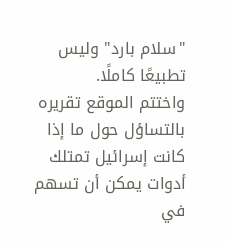"سلام بارد" وليس تطبيعًا كاملًا.
واختتم الموقع تقريره بالتساؤل حول ما إذا كانت إسرائيل تمتلك أدوات يمكن أن تسهم في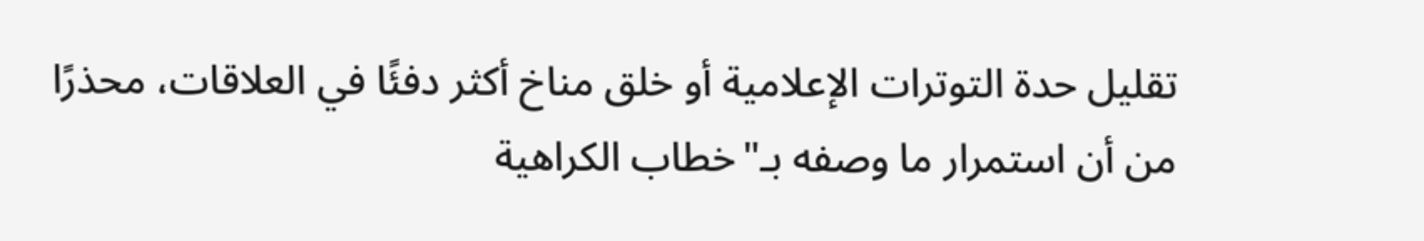تقليل حدة التوترات الإعلامية أو خلق مناخ أكثر دفئًا في العلاقات، محذرًا من أن استمرار ما وصفه بـ"خطاب الكراهية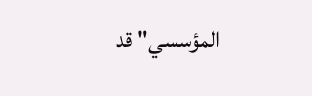المؤسسي" قد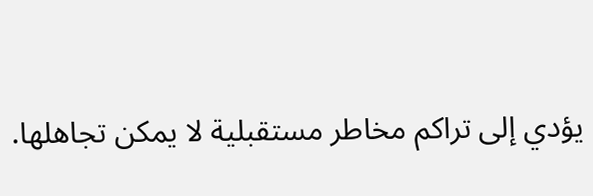يؤدي إلى تراكم مخاطر مستقبلية لا يمكن تجاهلها.